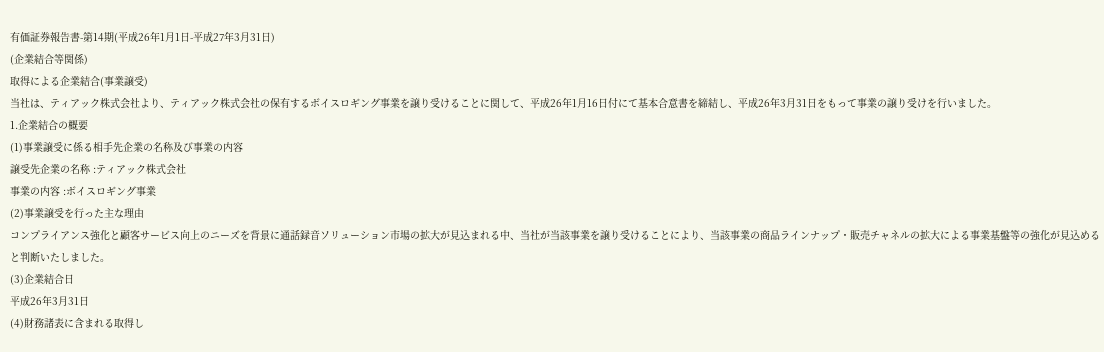有価証券報告書-第14期(平成26年1月1日-平成27年3月31日)
(企業結合等関係)
取得による企業結合(事業譲受)
当社は、ティアック株式会社より、ティアック株式会社の保有するボイスロギング事業を譲り受けることに関して、平成26年1月16日付にて基本合意書を締結し、平成26年3月31日をもって事業の譲り受けを行いました。
1.企業結合の概要
(1)事業譲受に係る相手先企業の名称及び事業の内容
譲受先企業の名称 :ティアック株式会社
事業の内容 :ボイスロギング事業
(2)事業譲受を行った主な理由
コンプライアンス強化と顧客サービス向上のニーズを背景に通話録音ソリューション市場の拡大が見込まれる中、当社が当該事業を譲り受けることにより、当該事業の商品ラインナップ・販売チャネルの拡大による事業基盤等の強化が見込めると判断いたしました。
(3)企業結合日
平成26年3月31日
(4)財務諸表に含まれる取得し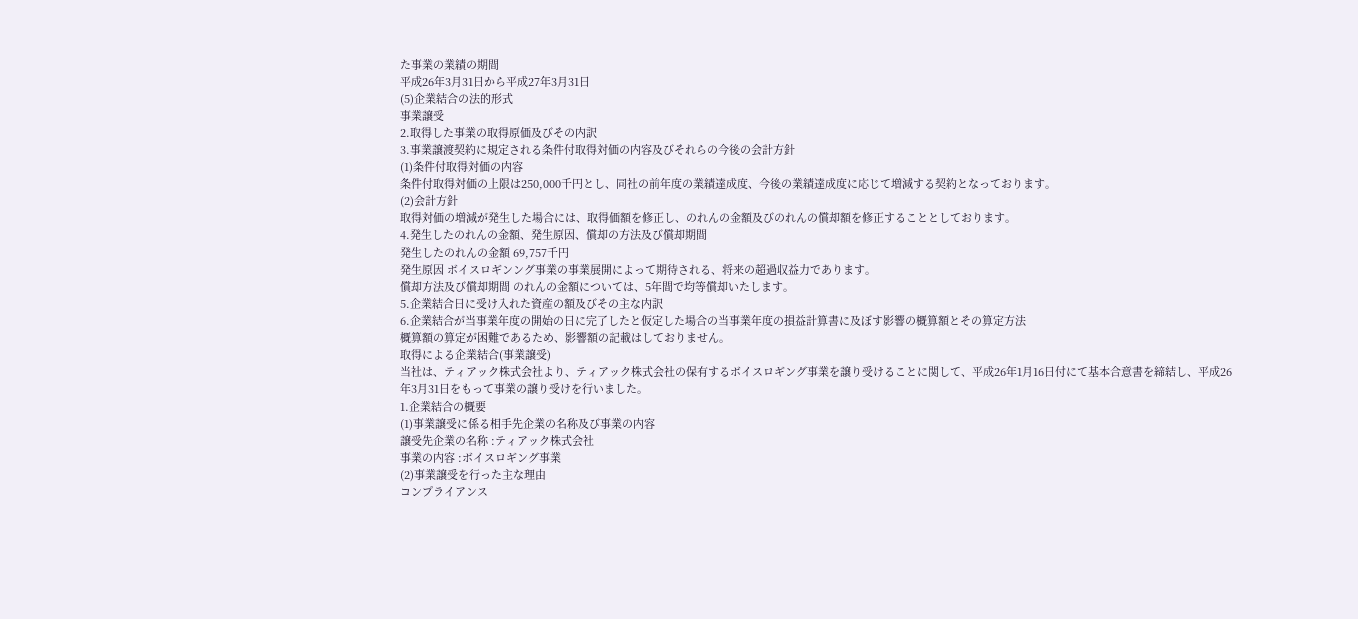た事業の業績の期間
平成26年3月31日から平成27年3月31日
(5)企業結合の法的形式
事業譲受
2.取得した事業の取得原価及びその内訳
3.事業譲渡契約に規定される条件付取得対価の内容及びそれらの今後の会計方針
(1)条件付取得対価の内容
条件付取得対価の上限は250,000千円とし、同社の前年度の業績達成度、今後の業績達成度に応じて増減する契約となっております。
(2)会計方針
取得対価の増減が発生した場合には、取得価額を修正し、のれんの金額及びのれんの償却額を修正することとしております。
4.発生したのれんの金額、発生原因、償却の方法及び償却期間
発生したのれんの金額 69,757千円
発生原因 ボイスロギンング事業の事業展開によって期待される、将来の超過収益力であります。
償却方法及び償却期間 のれんの金額については、5年間で均等償却いたします。
5.企業結合日に受け入れた資産の額及びその主な内訳
6.企業結合が当事業年度の開始の日に完了したと仮定した場合の当事業年度の損益計算書に及ぼす影響の概算額とその算定方法
概算額の算定が困難であるため、影響額の記載はしておりません。
取得による企業結合(事業譲受)
当社は、ティアック株式会社より、ティアック株式会社の保有するボイスロギング事業を譲り受けることに関して、平成26年1月16日付にて基本合意書を締結し、平成26年3月31日をもって事業の譲り受けを行いました。
1.企業結合の概要
(1)事業譲受に係る相手先企業の名称及び事業の内容
譲受先企業の名称 :ティアック株式会社
事業の内容 :ボイスロギング事業
(2)事業譲受を行った主な理由
コンプライアンス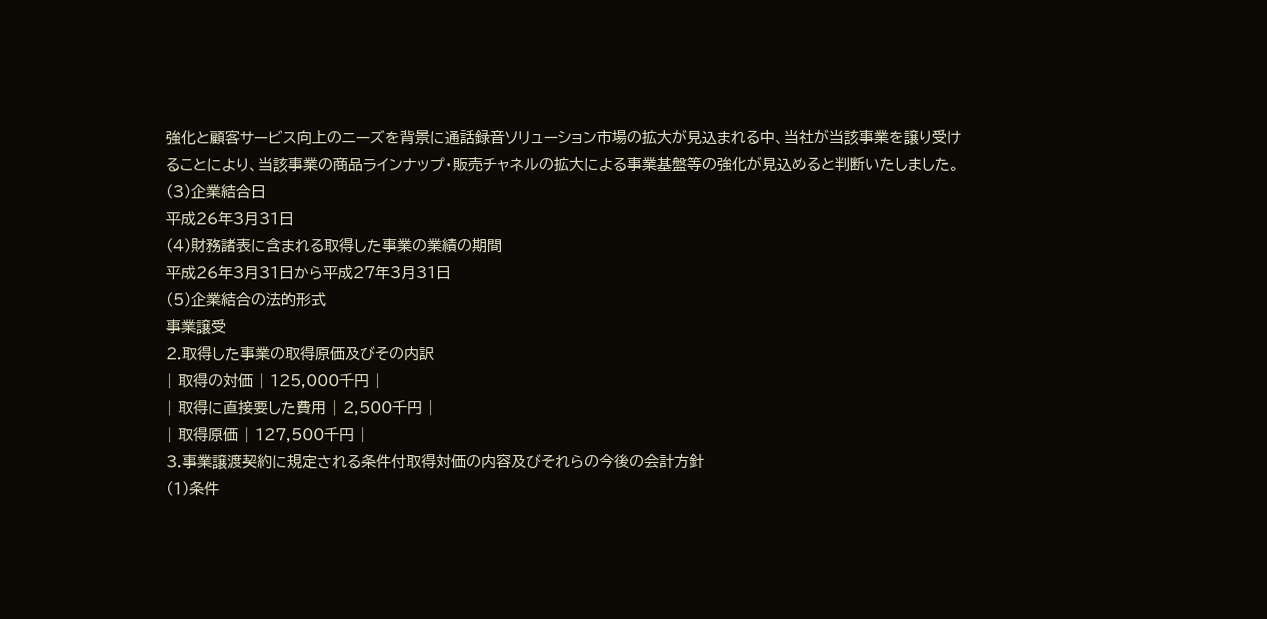強化と顧客サービス向上のニーズを背景に通話録音ソリューション市場の拡大が見込まれる中、当社が当該事業を譲り受けることにより、当該事業の商品ラインナップ・販売チャネルの拡大による事業基盤等の強化が見込めると判断いたしました。
(3)企業結合日
平成26年3月31日
(4)財務諸表に含まれる取得した事業の業績の期間
平成26年3月31日から平成27年3月31日
(5)企業結合の法的形式
事業譲受
2.取得した事業の取得原価及びその内訳
| 取得の対価 | 125,000千円 |
| 取得に直接要した費用 | 2,500千円 |
| 取得原価 | 127,500千円 |
3.事業譲渡契約に規定される条件付取得対価の内容及びそれらの今後の会計方針
(1)条件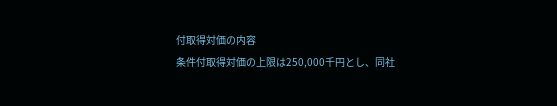付取得対価の内容
条件付取得対価の上限は250,000千円とし、同社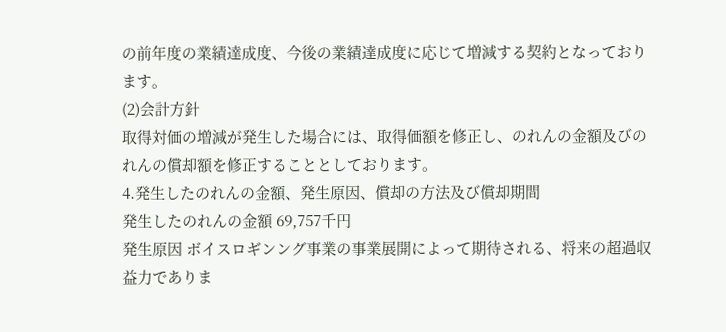の前年度の業績達成度、今後の業績達成度に応じて増減する契約となっております。
(2)会計方針
取得対価の増減が発生した場合には、取得価額を修正し、のれんの金額及びのれんの償却額を修正することとしております。
4.発生したのれんの金額、発生原因、償却の方法及び償却期間
発生したのれんの金額 69,757千円
発生原因 ボイスロギンング事業の事業展開によって期待される、将来の超過収益力でありま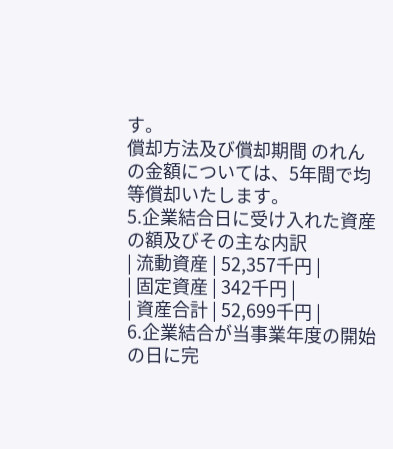す。
償却方法及び償却期間 のれんの金額については、5年間で均等償却いたします。
5.企業結合日に受け入れた資産の額及びその主な内訳
| 流動資産 | 52,357千円 |
| 固定資産 | 342千円 |
| 資産合計 | 52,699千円 |
6.企業結合が当事業年度の開始の日に完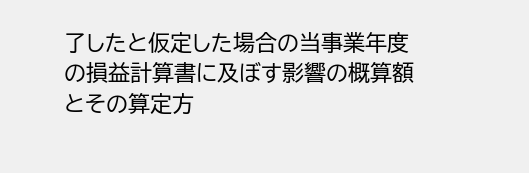了したと仮定した場合の当事業年度の損益計算書に及ぼす影響の概算額とその算定方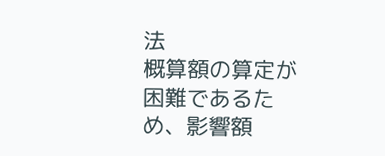法
概算額の算定が困難であるため、影響額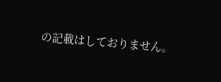の記載はしておりません。